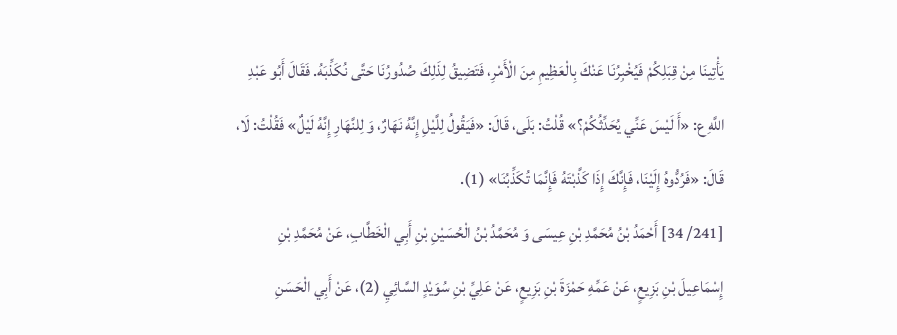يَأْتِينَا مِنْ قِبَلِكُمْ فَيُخْبِرُنَا عَنْكَ بِالْعَظِيمِ مِنَ الْأَمْرِ، فَتَضِيقُ لِذَلِكَ صُدُورُنَا حَتَّى نُكَذِّبَهُ. فَقَالَ أَبُو عَبْدِ اللَّهِ ع: «أَ لَيْسَ عَنِّي يُحَدِّثُكُمْ؟» قُلْتُ: بَلَى، قَالَ: «فَيَقُولُ لِلَّيْلِ إِنَّهُ نَهَارٌ، وَ لِلنَّهَارِ إِنَّهُ لَيْلٌ» فَقُلْتُ: لَا، قَالَ: «فَرُدُّوهُ إِلَيْنَا، فَإِنَّكَ إِذَا كَذَّبْتَهُ فَإِنَّمَا تُكَذِّبُنَا» (1).
[241/ 34] أَحْمَدُ بْنُ مُحَمَّدِ بْنِ عِيسَى وَ مُحَمَّدُ بْنُ الْحُسَيْنِ بْنِ أَبِي الْخَطَّابِ، عَنْ مُحَمَّدِ بْنِ إِسْمَاعِيلَ بْنِ بَزِيعٍ، عَنْ عَمِّهِ حَمْزَةَ بْنِ بَزِيعٍ، عَنْ عَلِيِّ بْنِ سُوَيْدٍ السَّائِيِ (2)، عَنْ أَبِي الْحَسَنِ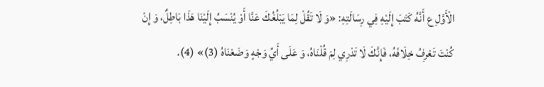الْأَوَّلِ ع أَنَّهُ كَتَبَ إِلَيْهِ فِي رِسَالَتِهِ: «وَ لَا تَقُلْ لِمَا يَبْلُغُكَ عَنَّا أَوْ يُنْسَبُ إِلَيْنَا هَذَا بَاطِلٌ، وَ إِنْ كُنْتَ تَعْرِفُ خِلَافَهُ، فَإِنَّكَ لَا تَدْرِي لِمَ قُلْنَاهُ، وَ عَلَى أَيِّ وَجْهٍ وَضَعْنَاهُ (3)» (4).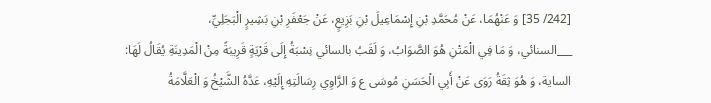[242/ 35] وَ عَنْهُمَا، عَنْ مُحَمَّدِ بْنِ إِسْمَاعِيلَ بْنِ بَزِيعٍ، عَنْ جَعْفَرِ بْنِ بَشِيرٍ الْبَجَلِيِّ،
___السنائي، وَ مَا فِي الْمَتْنِ هُوَ الصَّوَابُ، وَ لَقَبُ بالسائي نِسْبَةُ إِلَى قَرْيَةٍ قَرِيبَةً مِنْ الْمَدِينَةِ يُقَالُ لَهَا:
الساية، وَ هُوَ ثِقَةُ رَوَى عَنْ أَبِي الْحَسَنِ مُوسَى ع وَ الرَّاوِي رِسَالَتِهِ إِلَيْهِ، عَدَّهُ الشَّيْخُ وَ الْعَلَّامَةُ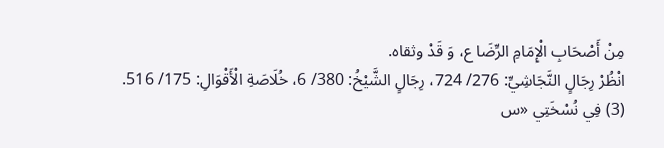مِنْ أَصْحَابِ الْإِمَامِ الرِّضَا ع، وَ قَدْ وثقاه.
انْظُرْ رِجَالٍ النَّجَاشِيِّ: 276/ 724، رِجَالٍ الشَّيْخُ: 380/ 6، خُلَاصَةِ الْأَقْوَالِ: 175/ 516.
(3) فِي نُسْخَتِي «س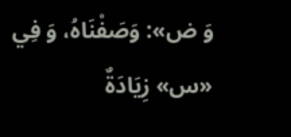وَ ض»: وَصَفْنَاهُ، وَ فِي «س» زِيَادَةٌ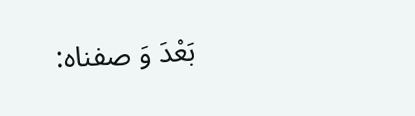بَعْدَ وَ صفناه: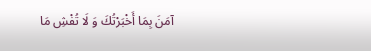آمَنَ بِمَا أَخْبَرْتُكَ وَ لَا تُفْشِ مَا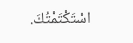اسْتَكْتَمْتُكَ.